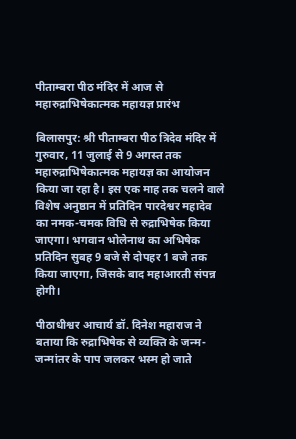पीताम्बरा पीठ मंदिर में आज से महारुद्राभिषेकात्मक महायज्ञ प्रारंभ

बिलासपुर: श्री पीताम्बरा पीठ त्रिदेव मंदिर में गुरुवार, 11 जुलाई से 9 अगस्त तक महारुद्राभिषेकात्मक महायज्ञ का आयोजन किया जा रहा है। इस एक माह तक चलने वाले विशेष अनुष्ठान में प्रतिदिन पारदेश्वर महादेव का नमक-चमक विधि से रुद्राभिषेक किया जाएगा। भगवान भोलेनाथ का अभिषेक प्रतिदिन सुबह 9 बजे से दोपहर 1 बजे तक किया जाएगा, जिसके बाद महाआरती संपन्न होगी।

पीठाधीश्वर आचार्य डॉ. दिनेश महाराज ने बताया कि रुद्राभिषेक से व्यक्ति के जन्म-जन्मांतर के पाप जलकर भस्म हो जाते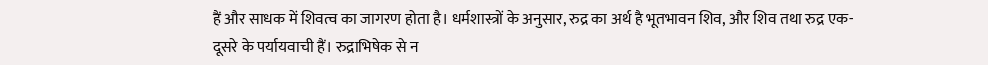हैं और साधक में शिवत्व का जागरण होता है। धर्मशास्त्रों के अनुसार, रुद्र का अर्थ है भूतभावन शिव, और शिव तथा रुद्र एक-दूसरे के पर्यायवाची हैं। रुद्राभिषेक से न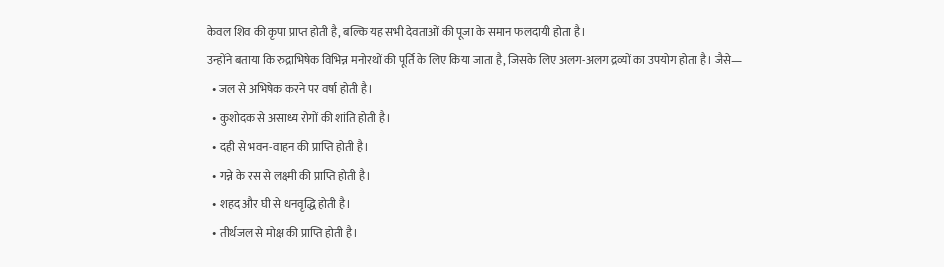केवल शिव की कृपा प्राप्त होती है, बल्कि यह सभी देवताओं की पूजा के समान फलदायी होता है।
उन्होंने बताया कि रुद्राभिषेक विभिन्न मनोरथों की पूर्ति के लिए किया जाता है, जिसके लिए अलग-अलग द्रव्यों का उपयोग होता है। जैसे—
  • जल से अभिषेक करने पर वर्षा होती है।
  • कुशोदक से असाध्य रोगों की शांति होती है।
  • दही से भवन-वाहन की प्राप्ति होती है।
  • गन्ने के रस से लक्ष्मी की प्राप्ति होती है।
  • शहद और घी से धनवृद्धि होती है।
  • तीर्थजल से मोक्ष की प्राप्ति होती है।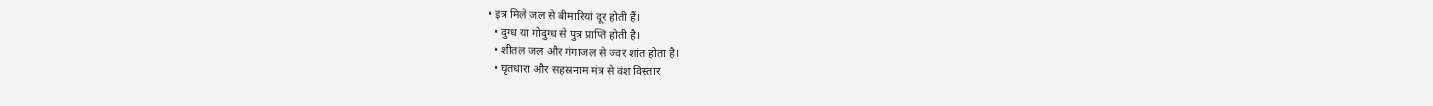• इत्र मिले जल से बीमारियां दूर होती हैं।
  • दुग्ध या गोदुग्ध से पुत्र प्राप्ति होती है।
  • शीतल जल और गंगाजल से ज्वर शांत होता है।
  • घृतधारा और सहस्रनाम मंत्र से वंश विस्तार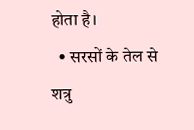होता है।
  • सरसों के तेल से शत्रु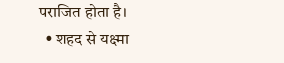पराजित होता है।
  • शहद से यक्ष्मा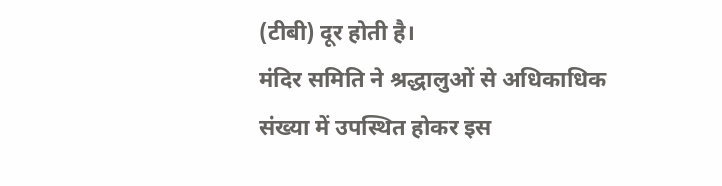(टीबी) दूर होती है।
मंदिर समिति ने श्रद्धालुओं से अधिकाधिक संख्या में उपस्थित होकर इस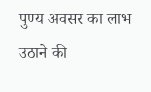पुण्य अवसर का लाभ उठाने की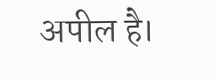अपील है।